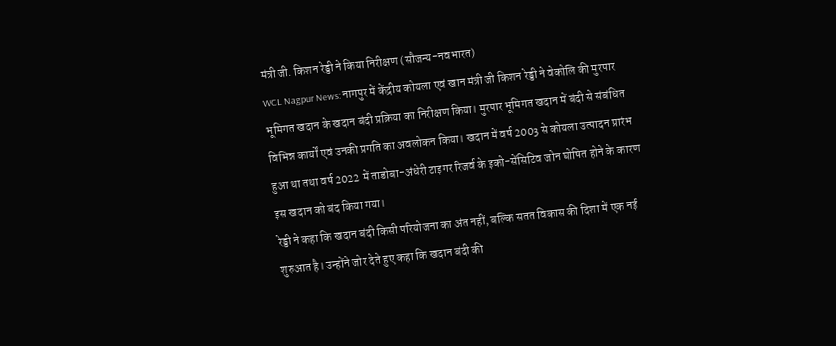मंत्री जी. किशन रेड्डी ने किया निरीक्षण (सौजन्य-नवभारत)
WCL Nagpur News: नागपुर में केंद्रीय कोयला एवं खान मंत्री जी किशन रेड्डी ने वेकोलि की मुरपार भूमिगत खदान के खदान बंदी प्रक्रिया का निरीक्षण किया। मुरपार भूमिगत खदान में बंदी से संबंधित विभिन्न कार्यों एवं उनकी प्रगति का अवलोकन किया। खदान में वर्ष 2003 से कोयला उत्पादन प्रारंभ हुआ था तथा वर्ष 2022 में ताडोबा-अंधेरी टाइगर रिजर्व के इको-सेंसिटिव जोन घोषित होने के कारण इस खदान को बंद किया गया।
रेड्डी ने कहा कि खदान बंदी किसी परियोजना का अंत नहीं, बल्कि सतत विकास की दिशा में एक नई शुरुआत है। उन्होंने जोर देते हुए कहा कि खदान बंदी की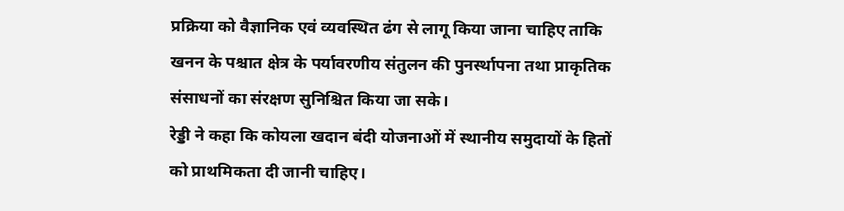प्रक्रिया को वैज्ञानिक एवं व्यवस्थित ढंग से लागू किया जाना चाहिए ताकि खनन के पश्चात क्षेत्र के पर्यावरणीय संतुलन की पुनर्स्थापना तथा प्राकृतिक संसाधनों का संरक्षण सुनिश्चित किया जा सके।
रेड्डी ने कहा कि कोयला खदान बंदी योजनाओं में स्थानीय समुदायों के हितों को प्राथमिकता दी जानी चाहिए।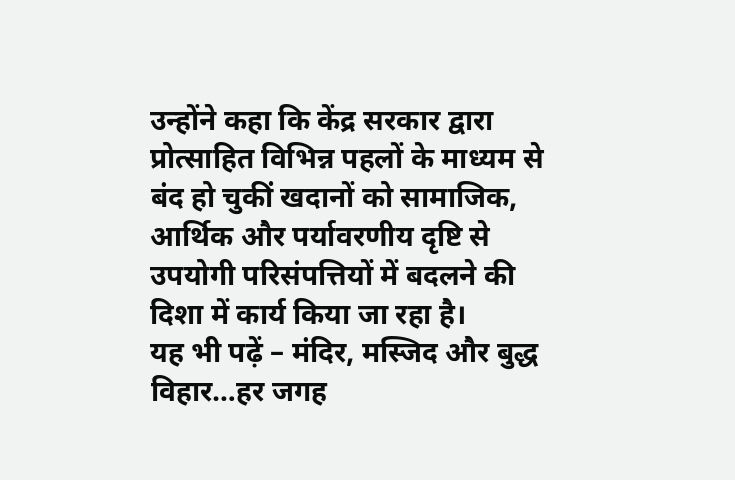उन्होंने कहा कि केंद्र सरकार द्वारा प्रोत्साहित विभिन्न पहलों के माध्यम से बंद हो चुकीं खदानों को सामाजिक, आर्थिक और पर्यावरणीय दृष्टि से उपयोगी परिसंपत्तियों में बदलने की दिशा में कार्य किया जा रहा है।
यह भी पढ़ें – मंदिर, मस्जिद और बुद्ध विहार…हर जगह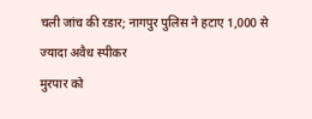चली जांच की रडार; नागपुर पुलिस ने हटाए 1,000 से ज्यादा अवैध स्पीकर
मुरपार को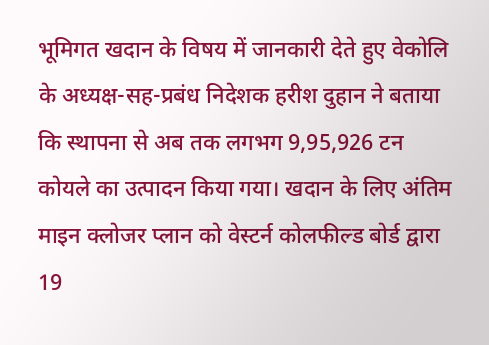भूमिगत खदान के विषय में जानकारी देते हुए वेकोलि के अध्यक्ष-सह-प्रबंध निदेशक हरीश दुहान ने बताया कि स्थापना से अब तक लगभग 9,95,926 टन कोयले का उत्पादन किया गया। खदान के लिए अंतिम माइन क्लोजर प्लान को वेस्टर्न कोलफील्ड बोर्ड द्वारा 19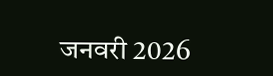जनवरी 2026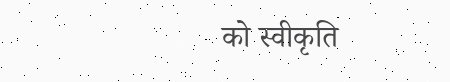को स्वीकृति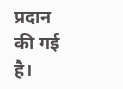प्रदान की गई है।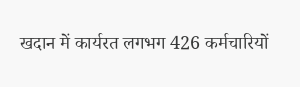खदान में कार्यरत लगभग 426 कर्मचारियों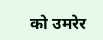को उमरेर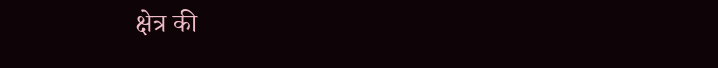क्षेत्र की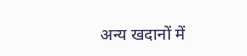अन्य खदानों में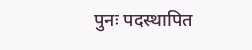पुनः पदस्थापित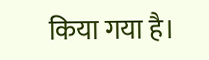किया गया है।